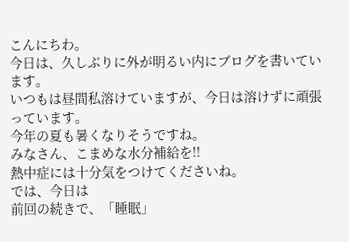こんにちわ。
今日は、久しぶりに外が明るい内にブログを書いています。
いつもは昼間私溶けていますが、今日は溶けずに頑張っています。
今年の夏も暑くなりそうですね。
みなさん、こまめな水分補給を!!
熱中症には十分気をつけてくださいね。
では、今日は
前回の続きで、「睡眠」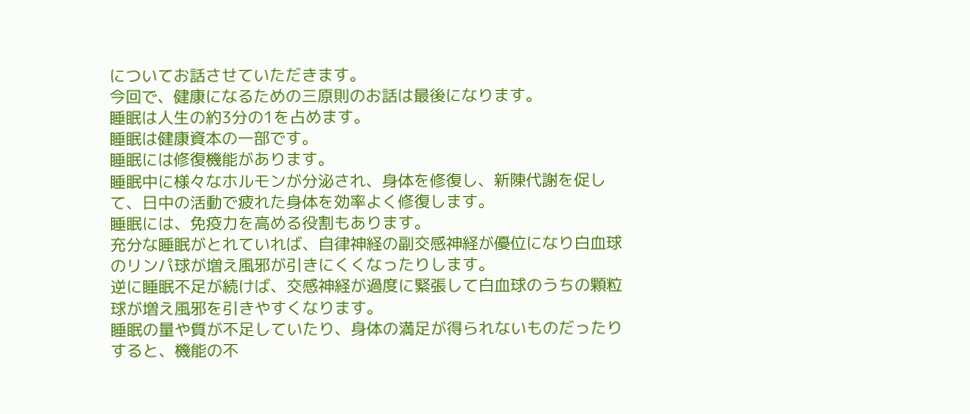についてお話させていただきます。
今回で、健康になるための三原則のお話は最後になります。
睡眠は人生の約3分の1を占めます。
睡眠は健康資本の一部です。
睡眠には修復機能があります。
睡眠中に様々なホルモンが分泌され、身体を修復し、新陳代謝を促して、日中の活動で疲れた身体を効率よく修復します。
睡眠には、免疫力を高める役割もあります。
充分な睡眠がとれていれば、自律神経の副交感神経が優位になり白血球のリンパ球が増え風邪が引きにくくなったりします。
逆に睡眠不足が続けば、交感神経が過度に緊張して白血球のうちの顆粒球が増え風邪を引きやすくなります。
睡眠の量や質が不足していたり、身体の満足が得られないものだったりすると、機能の不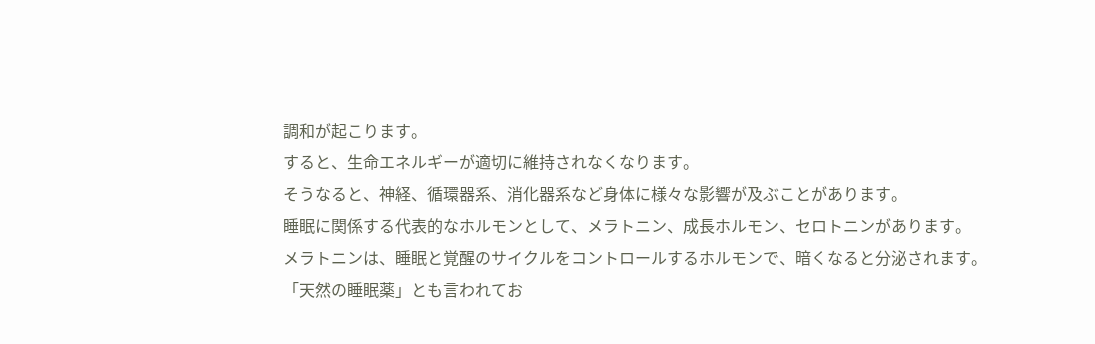調和が起こります。
すると、生命エネルギーが適切に維持されなくなります。
そうなると、神経、循環器系、消化器系など身体に様々な影響が及ぶことがあります。
睡眠に関係する代表的なホルモンとして、メラトニン、成長ホルモン、セロトニンがあります。
メラトニンは、睡眠と覚醒のサイクルをコントロールするホルモンで、暗くなると分泌されます。
「天然の睡眠薬」とも言われてお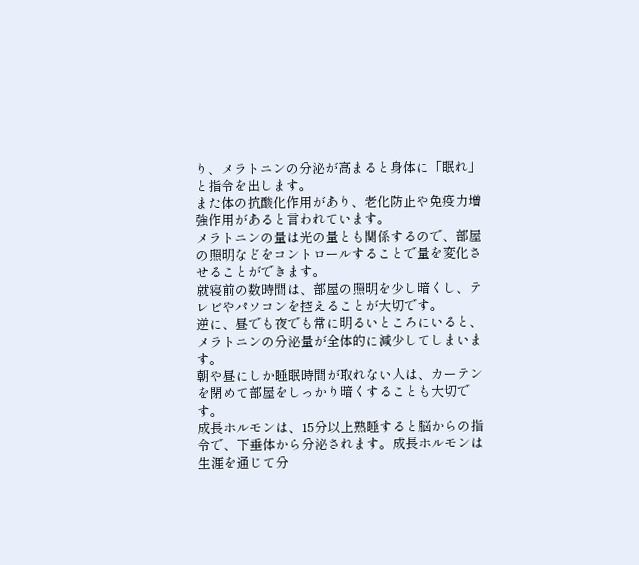り、メラトニンの分泌が高まると身体に「眠れ」と指令を出します。
また体の抗酸化作用があり、老化防止や免疫力増強作用があると言われています。
メラトニンの量は光の量とも関係するので、部屋の照明などをコントロールすることで量を変化させることができます。
就寝前の数時間は、部屋の照明を少し暗くし、テレビやパソコンを控えることが大切です。
逆に、昼でも夜でも常に明るいところにいると、メラトニンの分泌量が全体的に減少してしまいます。
朝や昼にしか睡眠時間が取れない人は、カーテンを閉めて部屋をしっかり暗くすることも大切です。
成長ホルモンは、15分以上熟睡すると脳からの指令で、下垂体から分泌されます。成長ホルモンは生涯を通じて分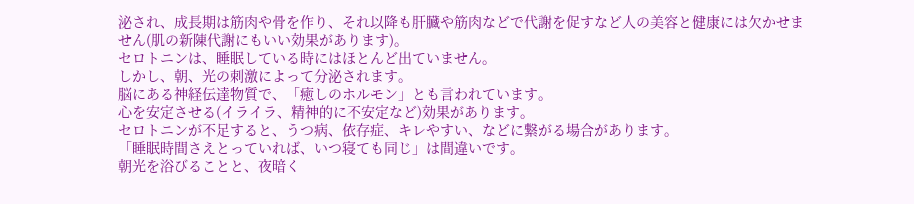泌され、成長期は筋肉や骨を作り、それ以降も肝臓や筋肉などで代謝を促すなど人の美容と健康には欠かせません(肌の新陳代謝にもいい効果があります)。
セロトニンは、睡眠している時にはほとんど出ていません。
しかし、朝、光の刺激によって分泌されます。
脳にある神経伝達物質で、「癒しのホルモン」とも言われています。
心を安定させる(イライラ、精神的に不安定など)効果があります。
セロトニンが不足すると、うつ病、依存症、キレやすい、などに繋がる場合があります。
「睡眠時間さえとっていれば、いつ寝ても同じ」は間違いです。
朝光を浴びることと、夜暗く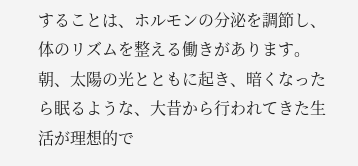することは、ホルモンの分泌を調節し、体のリズムを整える働きがあります。
朝、太陽の光とともに起き、暗くなったら眠るような、大昔から行われてきた生活が理想的で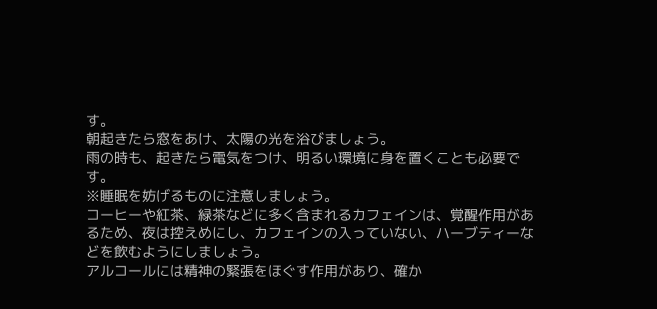す。
朝起きたら窓をあけ、太陽の光を浴びましょう。
雨の時も、起きたら電気をつけ、明るい環境に身を置くことも必要です。
※睡眠を妨げるものに注意しましょう。
コーヒーや紅茶、緑茶などに多く含まれるカフェインは、覚醒作用があるため、夜は控えめにし、カフェインの入っていない、ハーブティーなどを飲むようにしましょう。
アルコールには精神の緊張をほぐす作用があり、確か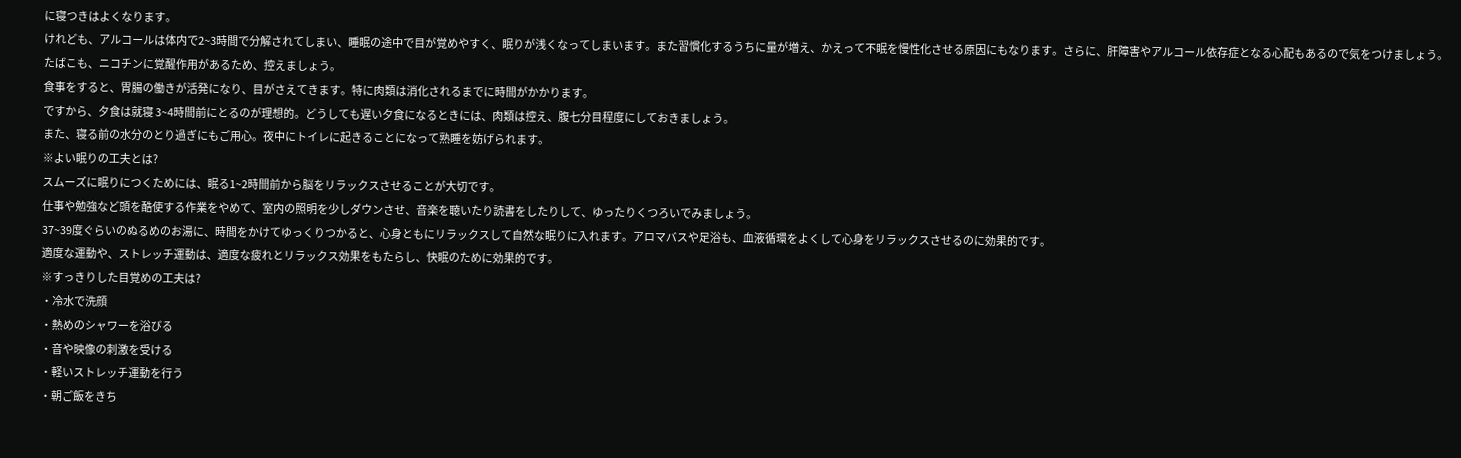に寝つきはよくなります。
けれども、アルコールは体内で2~3時間で分解されてしまい、睡眠の途中で目が覚めやすく、眠りが浅くなってしまいます。また習慣化するうちに量が増え、かえって不眠を慢性化させる原因にもなります。さらに、肝障害やアルコール依存症となる心配もあるので気をつけましょう。
たばこも、ニコチンに覚醒作用があるため、控えましょう。
食事をすると、胃腸の働きが活発になり、目がさえてきます。特に肉類は消化されるまでに時間がかかります。
ですから、夕食は就寝 3~4時間前にとるのが理想的。どうしても遅い夕食になるときには、肉類は控え、腹七分目程度にしておきましょう。
また、寝る前の水分のとり過ぎにもご用心。夜中にトイレに起きることになって熟睡を妨げられます。
※よい眠りの工夫とは?
スムーズに眠りにつくためには、眠る1~2時間前から脳をリラックスさせることが大切です。
仕事や勉強など頭を酷使する作業をやめて、室内の照明を少しダウンさせ、音楽を聴いたり読書をしたりして、ゆったりくつろいでみましょう。
37~39度ぐらいのぬるめのお湯に、時間をかけてゆっくりつかると、心身ともにリラックスして自然な眠りに入れます。アロマバスや足浴も、血液循環をよくして心身をリラックスさせるのに効果的です。
適度な運動や、ストレッチ運動は、適度な疲れとリラックス効果をもたらし、快眠のために効果的です。
※すっきりした目覚めの工夫は?
・冷水で洗顔
・熱めのシャワーを浴びる
・音や映像の刺激を受ける
・軽いストレッチ運動を行う
・朝ご飯をきち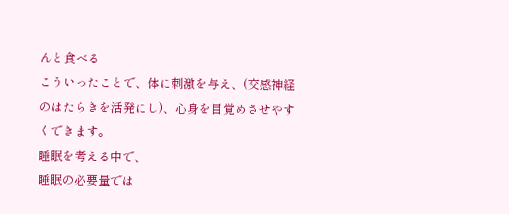んと食べる
こういったことで、体に刺激を与え、(交感神経のはたらきを活発にし)、心身を目覚めさせやすくできます。
睡眠を考える中で、
睡眠の必要量では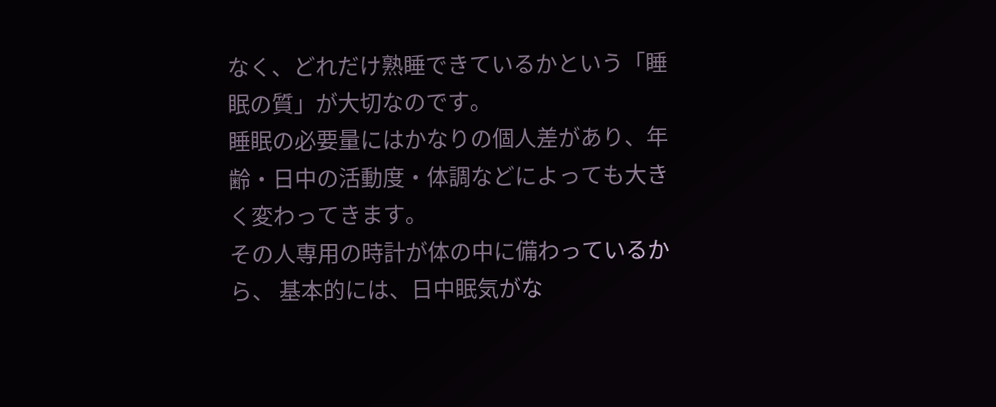なく、どれだけ熟睡できているかという「睡眠の質」が大切なのです。
睡眠の必要量にはかなりの個人差があり、年齢・日中の活動度・体調などによっても大きく変わってきます。
その人専用の時計が体の中に備わっているから、 基本的には、日中眠気がな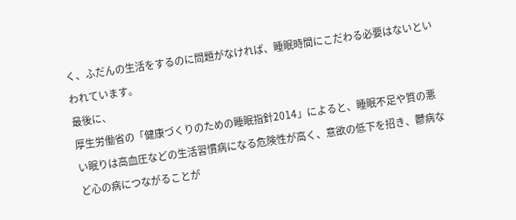く、ふだんの生活をするのに問題がなければ、睡眠時間にこだわる必要はないといわれています。
最後に、
厚生労働省の「健康づくりのための睡眠指針2014」によると、睡眠不足や質の悪い眠りは高血圧などの生活習慣病になる危険性が高く、意欲の低下を招き、鬱病など心の病につながることが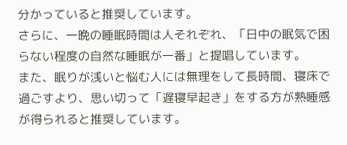分かっていると推奨しています。
さらに、一晩の睡眠時間は人それぞれ、「日中の眠気で困らない程度の自然な睡眠が一番」と提唱しています。
また、眠りが浅いと悩む人には無理をして長時間、寝床で過ごすより、思い切って「遅寝早起き」をする方が熟睡感が得られると推奨しています。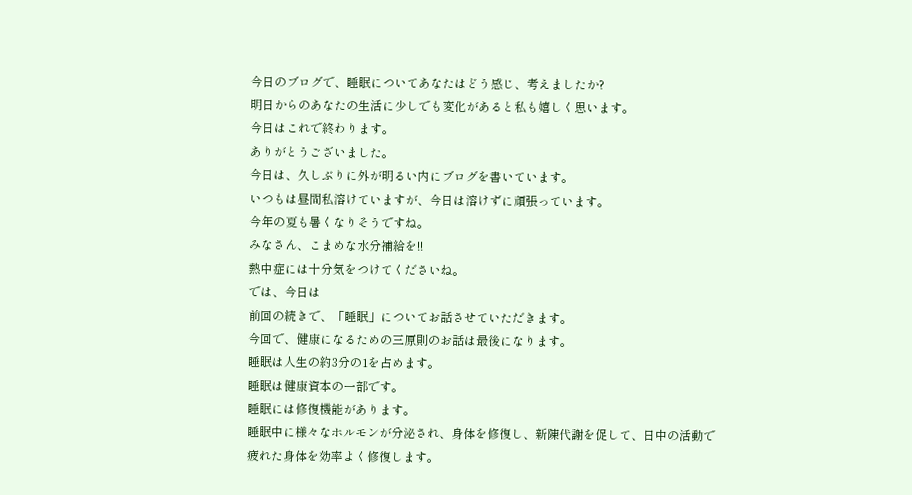今日のブログで、睡眠についてあなたはどう感じ、考えましたか?
明日からのあなたの生活に少しでも変化があると私も嬉しく思います。
今日はこれで終わります。
ありがとうございました。
今日は、久しぶりに外が明るい内にブログを書いています。
いつもは昼間私溶けていますが、今日は溶けずに頑張っています。
今年の夏も暑くなりそうですね。
みなさん、こまめな水分補給を!!
熱中症には十分気をつけてくださいね。
では、今日は
前回の続きで、「睡眠」についてお話させていただきます。
今回で、健康になるための三原則のお話は最後になります。
睡眠は人生の約3分の1を占めます。
睡眠は健康資本の一部です。
睡眠には修復機能があります。
睡眠中に様々なホルモンが分泌され、身体を修復し、新陳代謝を促して、日中の活動で疲れた身体を効率よく修復します。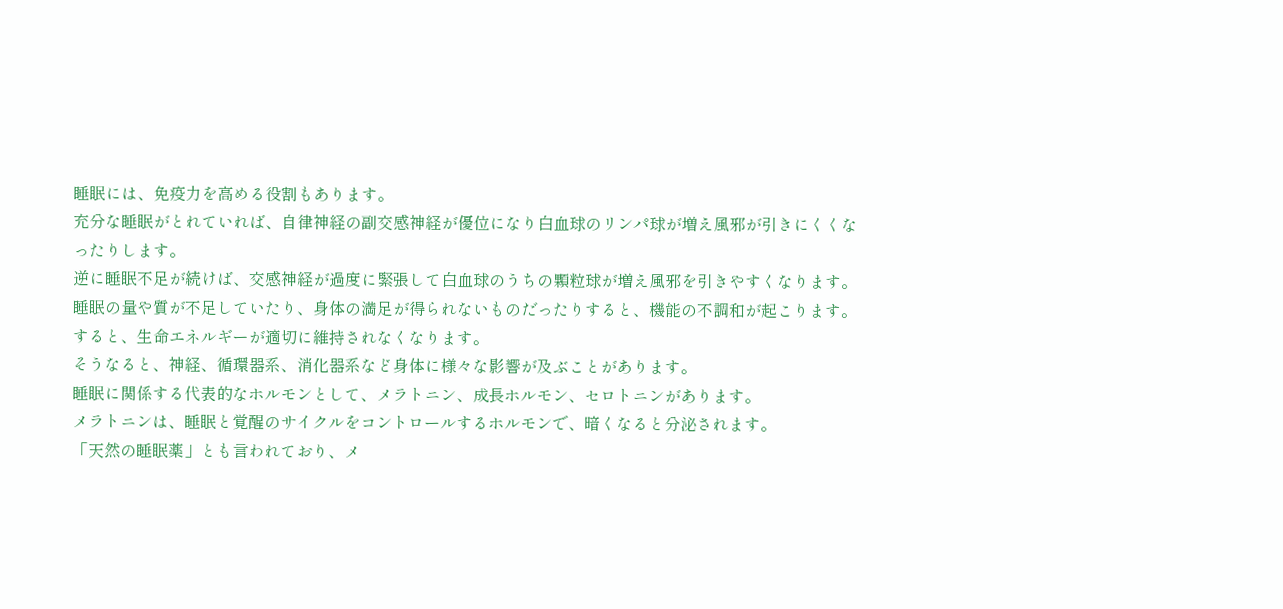睡眠には、免疫力を高める役割もあります。
充分な睡眠がとれていれば、自律神経の副交感神経が優位になり白血球のリンパ球が増え風邪が引きにくくなったりします。
逆に睡眠不足が続けば、交感神経が過度に緊張して白血球のうちの顆粒球が増え風邪を引きやすくなります。
睡眠の量や質が不足していたり、身体の満足が得られないものだったりすると、機能の不調和が起こります。
すると、生命エネルギーが適切に維持されなくなります。
そうなると、神経、循環器系、消化器系など身体に様々な影響が及ぶことがあります。
睡眠に関係する代表的なホルモンとして、メラトニン、成長ホルモン、セロトニンがあります。
メラトニンは、睡眠と覚醒のサイクルをコントロールするホルモンで、暗くなると分泌されます。
「天然の睡眠薬」とも言われており、メ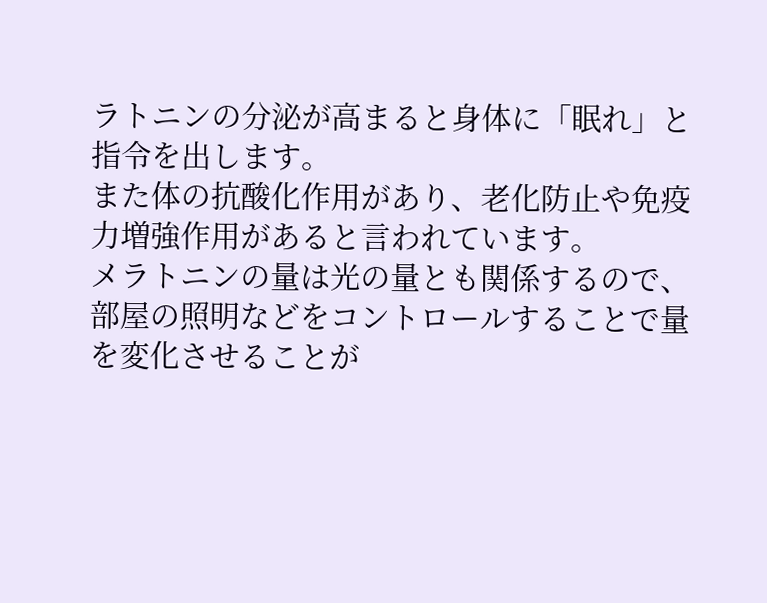ラトニンの分泌が高まると身体に「眠れ」と指令を出します。
また体の抗酸化作用があり、老化防止や免疫力増強作用があると言われています。
メラトニンの量は光の量とも関係するので、部屋の照明などをコントロールすることで量を変化させることが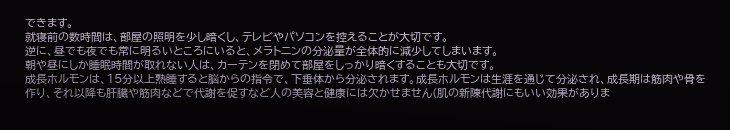できます。
就寝前の数時間は、部屋の照明を少し暗くし、テレビやパソコンを控えることが大切です。
逆に、昼でも夜でも常に明るいところにいると、メラトニンの分泌量が全体的に減少してしまいます。
朝や昼にしか睡眠時間が取れない人は、カーテンを閉めて部屋をしっかり暗くすることも大切です。
成長ホルモンは、15分以上熟睡すると脳からの指令で、下垂体から分泌されます。成長ホルモンは生涯を通じて分泌され、成長期は筋肉や骨を作り、それ以降も肝臓や筋肉などで代謝を促すなど人の美容と健康には欠かせません(肌の新陳代謝にもいい効果がありま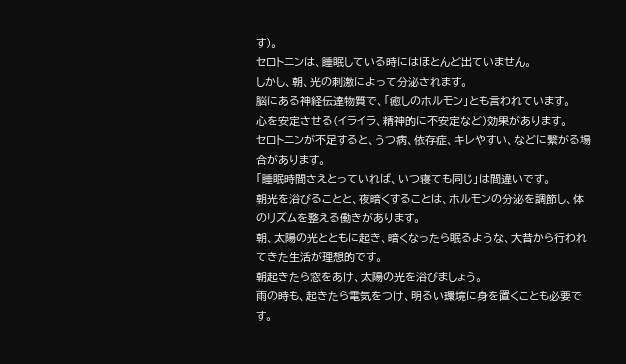す)。
セロトニンは、睡眠している時にはほとんど出ていません。
しかし、朝、光の刺激によって分泌されます。
脳にある神経伝達物質で、「癒しのホルモン」とも言われています。
心を安定させる(イライラ、精神的に不安定など)効果があります。
セロトニンが不足すると、うつ病、依存症、キレやすい、などに繋がる場合があります。
「睡眠時間さえとっていれば、いつ寝ても同じ」は間違いです。
朝光を浴びることと、夜暗くすることは、ホルモンの分泌を調節し、体のリズムを整える働きがあります。
朝、太陽の光とともに起き、暗くなったら眠るような、大昔から行われてきた生活が理想的です。
朝起きたら窓をあけ、太陽の光を浴びましょう。
雨の時も、起きたら電気をつけ、明るい環境に身を置くことも必要です。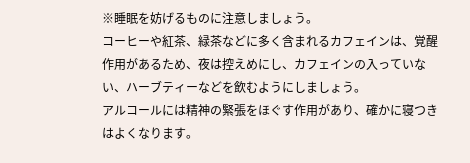※睡眠を妨げるものに注意しましょう。
コーヒーや紅茶、緑茶などに多く含まれるカフェインは、覚醒作用があるため、夜は控えめにし、カフェインの入っていない、ハーブティーなどを飲むようにしましょう。
アルコールには精神の緊張をほぐす作用があり、確かに寝つきはよくなります。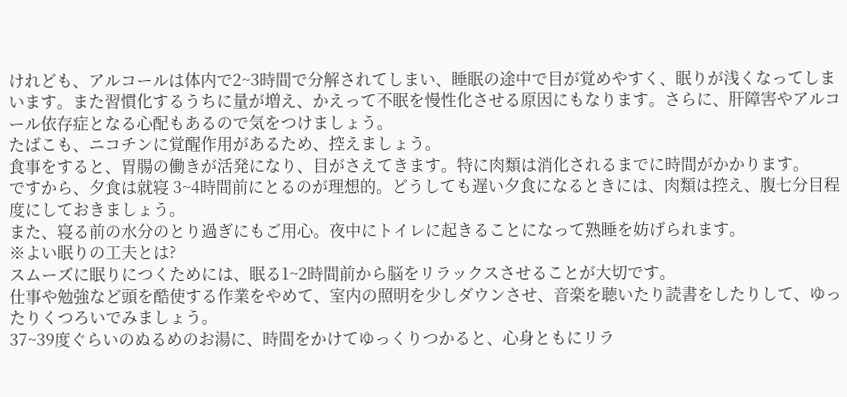けれども、アルコールは体内で2~3時間で分解されてしまい、睡眠の途中で目が覚めやすく、眠りが浅くなってしまいます。また習慣化するうちに量が増え、かえって不眠を慢性化させる原因にもなります。さらに、肝障害やアルコール依存症となる心配もあるので気をつけましょう。
たばこも、ニコチンに覚醒作用があるため、控えましょう。
食事をすると、胃腸の働きが活発になり、目がさえてきます。特に肉類は消化されるまでに時間がかかります。
ですから、夕食は就寝 3~4時間前にとるのが理想的。どうしても遅い夕食になるときには、肉類は控え、腹七分目程度にしておきましょう。
また、寝る前の水分のとり過ぎにもご用心。夜中にトイレに起きることになって熟睡を妨げられます。
※よい眠りの工夫とは?
スムーズに眠りにつくためには、眠る1~2時間前から脳をリラックスさせることが大切です。
仕事や勉強など頭を酷使する作業をやめて、室内の照明を少しダウンさせ、音楽を聴いたり読書をしたりして、ゆったりくつろいでみましょう。
37~39度ぐらいのぬるめのお湯に、時間をかけてゆっくりつかると、心身ともにリラ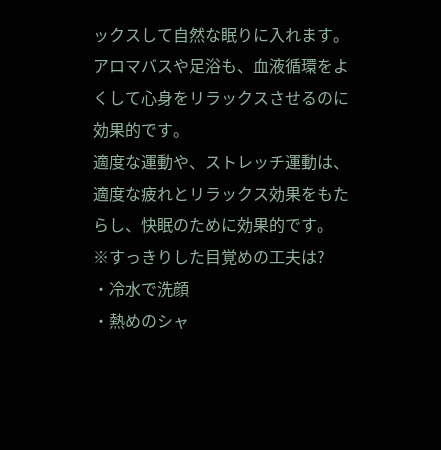ックスして自然な眠りに入れます。アロマバスや足浴も、血液循環をよくして心身をリラックスさせるのに効果的です。
適度な運動や、ストレッチ運動は、適度な疲れとリラックス効果をもたらし、快眠のために効果的です。
※すっきりした目覚めの工夫は?
・冷水で洗顔
・熱めのシャ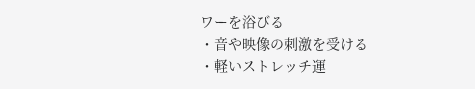ワーを浴びる
・音や映像の刺激を受ける
・軽いストレッチ運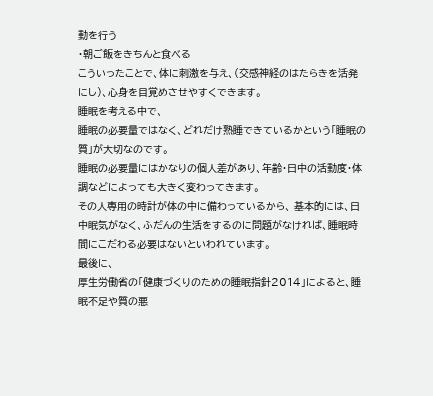動を行う
・朝ご飯をきちんと食べる
こういったことで、体に刺激を与え、(交感神経のはたらきを活発にし)、心身を目覚めさせやすくできます。
睡眠を考える中で、
睡眠の必要量ではなく、どれだけ熟睡できているかという「睡眠の質」が大切なのです。
睡眠の必要量にはかなりの個人差があり、年齢・日中の活動度・体調などによっても大きく変わってきます。
その人専用の時計が体の中に備わっているから、 基本的には、日中眠気がなく、ふだんの生活をするのに問題がなければ、睡眠時間にこだわる必要はないといわれています。
最後に、
厚生労働省の「健康づくりのための睡眠指針2014」によると、睡眠不足や質の悪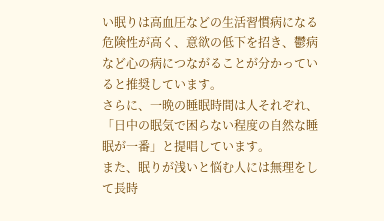い眠りは高血圧などの生活習慣病になる危険性が高く、意欲の低下を招き、鬱病など心の病につながることが分かっていると推奨しています。
さらに、一晩の睡眠時間は人それぞれ、「日中の眠気で困らない程度の自然な睡眠が一番」と提唱しています。
また、眠りが浅いと悩む人には無理をして長時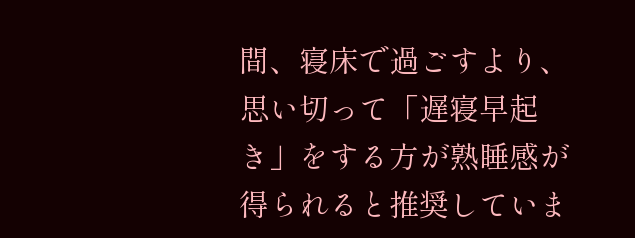間、寝床で過ごすより、思い切って「遅寝早起き」をする方が熟睡感が得られると推奨していま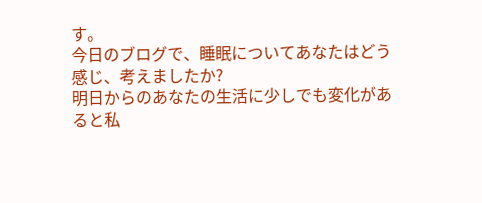す。
今日のブログで、睡眠についてあなたはどう感じ、考えましたか?
明日からのあなたの生活に少しでも変化があると私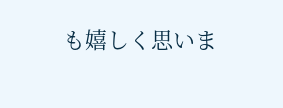も嬉しく思いま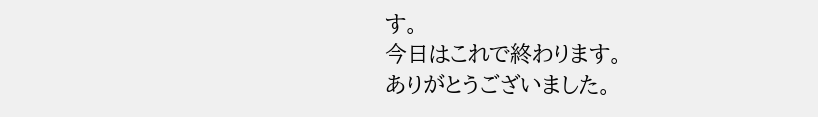す。
今日はこれで終わります。
ありがとうございました。